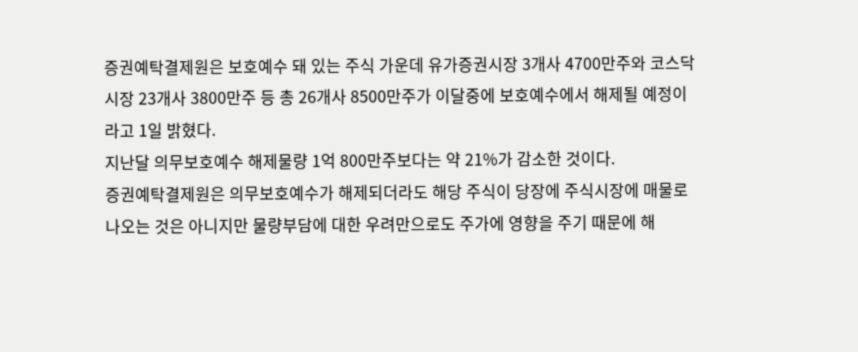증권예탁결제원은 보호예수 돼 있는 주식 가운데 유가증권시장 3개사 4700만주와 코스닥시장 23개사 3800만주 등 총 26개사 8500만주가 이달중에 보호예수에서 해제될 예정이라고 1일 밝혔다.
지난달 의무보호예수 해제물량 1억 800만주보다는 약 21%가 감소한 것이다.
증권예탁결제원은 의무보호예수가 해제되더라도 해당 주식이 당장에 주식시장에 매물로 나오는 것은 아니지만 물량부담에 대한 우려만으로도 주가에 영향을 주기 때문에 해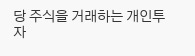당 주식을 거래하는 개인투자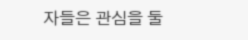자들은 관심을 둘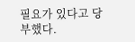필요가 있다고 당부했다.